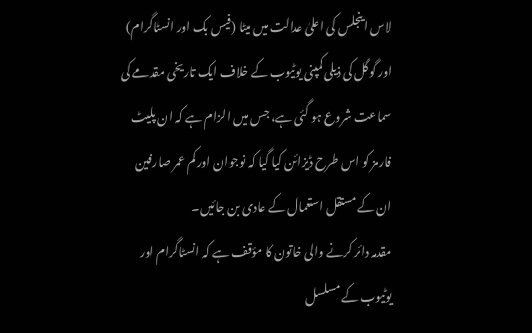لاس اینجلس کی اعلیٰ عدالت میں میٹا (فیس بک اور انسٹاگرام) اور گوگل کی ذیلی کمپنی یوٹیوب کے خلاف ایک تاریخی مقدمے کی سماعت شروع ہو گئی ہے، جس میں الزام ہے کہ ان پلیٹ فارمز کو اس طرح ڈیزائن کیا گیا کہ نوجوان اور کم عمر صارفین ان کے مستقل استعمال کے عادی بن جائیں۔
مقدمہ دائر کرنے والی خاتون کا مؤقف ہے کہ انسٹاگرام اور یوٹیوب کے مسلسل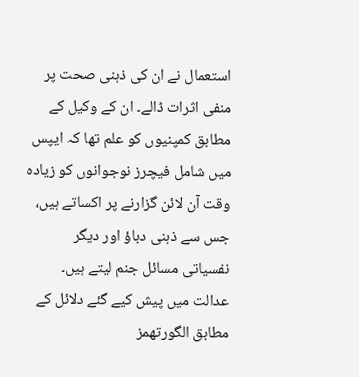استعمال نے ان کی ذہنی صحت پر منفی اثرات ڈالے۔ ان کے وکیل کے مطابق کمپنیوں کو علم تھا کہ ایپس میں شامل فیچرز نوجوانوں کو زیادہ وقت آن لائن گزارنے پر اکساتے ہیں، جس سے ذہنی دباؤ اور دیگر نفسیاتی مسائل جنم لیتے ہیں۔
عدالت میں پیش کیے گئے دلائل کے مطابق الگورتھمز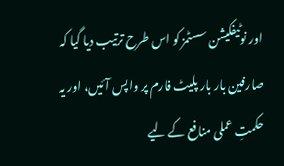اور نوٹیفکیشن سسٹمز کو اس طرح ترتیب دیا گیا کہ صارفین بار بار پلیٹ فارم پر واپس آئیں، اور یہ حکمتِ عملی منافع کے لیے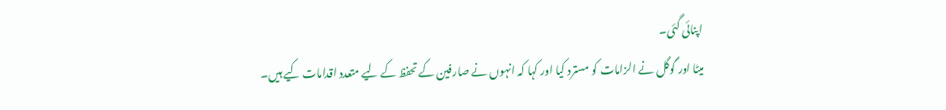اپنائی گئی۔
میٹا اور گوگل نے الزامات کو مسترد کیا اور کہا کہ انہوں نے صارفین کے تحفظ کے لیے متعدد اقدامات کیے ہیں۔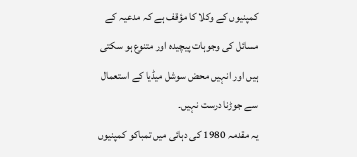کمپنیوں کے وکلا کا مؤقف ہے کہ مدعیہ کے مسائل کی وجوہات پیچیدہ اور متنوع ہو سکتی ہیں اور انہیں محض سوشل میڈیا کے استعمال سے جوڑنا درست نہیں۔
یہ مقدمہ 1980 کی دہائی میں تمباکو کمپنیوں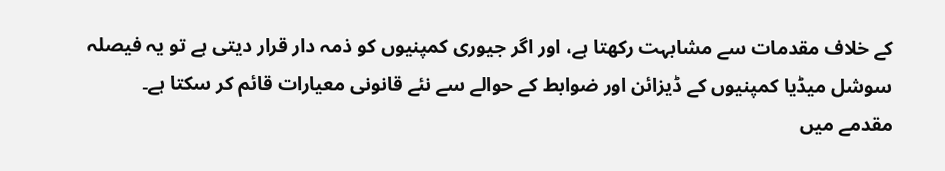کے خلاف مقدمات سے مشابہت رکھتا ہے، اور اگر جیوری کمپنیوں کو ذمہ دار قرار دیتی ہے تو یہ فیصلہ سوشل میڈیا کمپنیوں کے ڈیزائن اور ضوابط کے حوالے سے نئے قانونی معیارات قائم کر سکتا ہے۔
مقدمے میں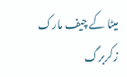میٹا کے چیف مارک زکربرگ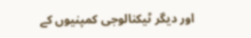اور دیگر ٹیکنالوجی کمپنیوں کے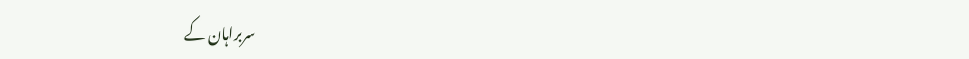سربراہان کے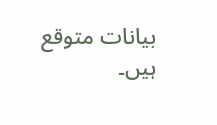بیانات متوقع ہیں۔